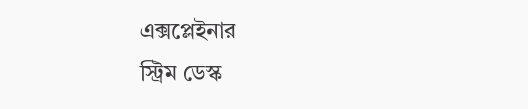এক্সপ্লেইনার
স্ট্রিম ডেস্ক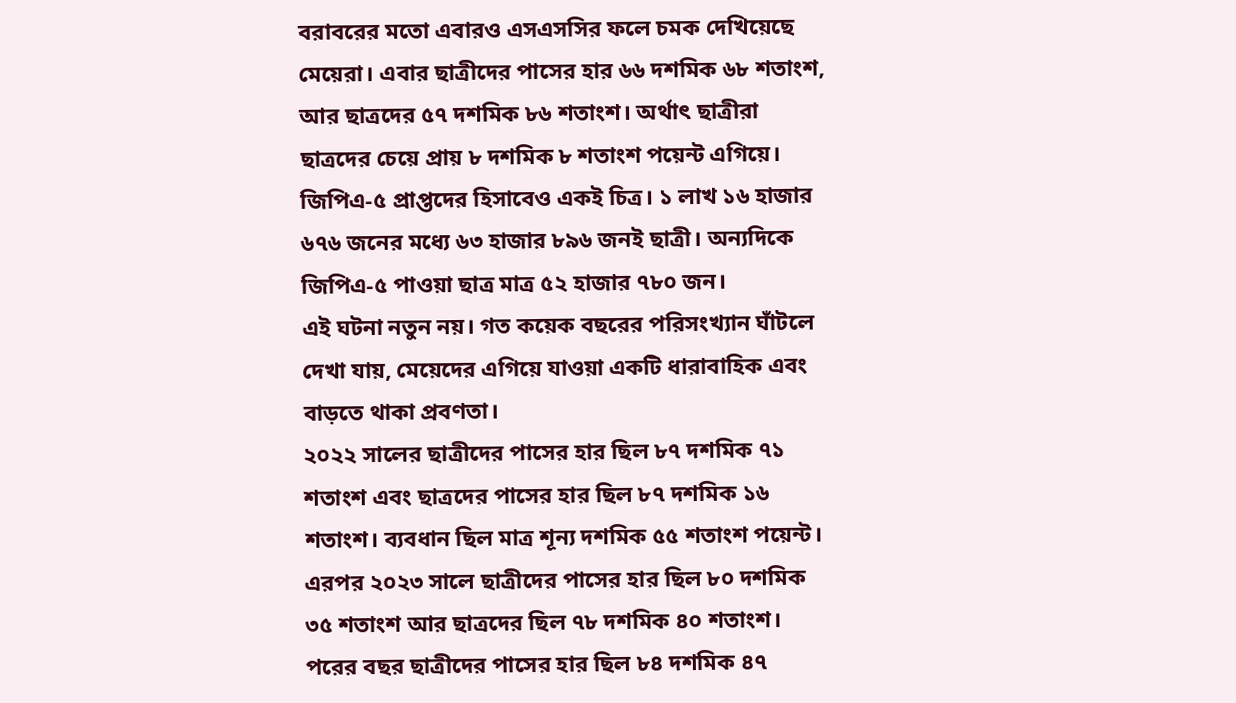বরাবরের মতো এবারও এসএসসির ফলে চমক দেখিয়েছে মেয়েরা। এবার ছাত্রীদের পাসের হার ৬৬ দশমিক ৬৮ শতাংশ, আর ছাত্রদের ৫৭ দশমিক ৮৬ শতাংশ। অর্থাৎ ছাত্রীরা ছাত্রদের চেয়ে প্রায় ৮ দশমিক ৮ শতাংশ পয়েন্ট এগিয়ে। জিপিএ-৫ প্রাপ্তদের হিসাবেও একই চিত্র। ১ লাখ ১৬ হাজার ৬৭৬ জনের মধ্যে ৬৩ হাজার ৮৯৬ জনই ছাত্রী। অন্যদিকে জিপিএ-৫ পাওয়া ছাত্র মাত্র ৫২ হাজার ৭৮০ জন।
এই ঘটনা নতুন নয়। গত কয়েক বছরের পরিসংখ্যান ঘাঁটলে দেখা যায়, মেয়েদের এগিয়ে যাওয়া একটি ধারাবাহিক এবং বাড়তে থাকা প্রবণতা।
২০২২ সালের ছাত্রীদের পাসের হার ছিল ৮৭ দশমিক ৭১ শতাংশ এবং ছাত্রদের পাসের হার ছিল ৮৭ দশমিক ১৬ শতাংশ। ব্যবধান ছিল মাত্র শূন্য দশমিক ৫৫ শতাংশ পয়েন্ট। এরপর ২০২৩ সালে ছাত্রীদের পাসের হার ছিল ৮০ দশমিক ৩৫ শতাংশ আর ছাত্রদের ছিল ৭৮ দশমিক ৪০ শতাংশ। পরের বছর ছাত্রীদের পাসের হার ছিল ৮৪ দশমিক ৪৭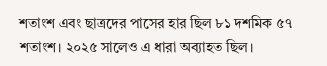শতাংশ এবং ছাত্রদের পাসের হার ছিল ৮১ দশমিক ৫৭ শতাংশ। ২০২৫ সালেও এ ধারা অব্যাহত ছিল।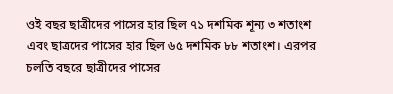ওই বছর ছাত্রীদের পাসের হার ছিল ৭১ দশমিক শূন্য ৩ শতাংশ এবং ছাত্রদের পাসের হার ছিল ৬৫ দশমিক ৮৮ শতাংশ। এরপর চলতি বছরে ছাত্রীদের পাসের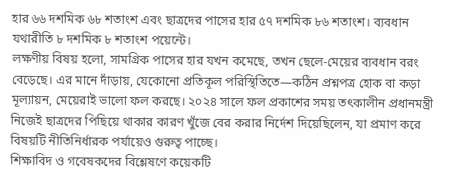হার ৬৬ দশমিক ৬৮ শতাংশ এবং ছাত্রদের পাসের হার ৫৭ দশমিক ৮৬ শতাংশ। ব্যবধান যথারীতি ৮ দশমিক ৮ শতাংশ পয়েন্টে।
লক্ষণীয় বিষয় হলো, সামগ্রিক পাসের হার যখন কমেছে, তখন ছেলে-মেয়ের ব্যবধান বরং বেড়েছে। এর মানে দাঁড়ায়, যেকোনো প্রতিকূল পরিস্থিতিতে—কঠিন প্রশ্নপত্র হোক বা কড়া মূল্যায়ন, মেয়েরাই ভালো ফল করছে। ২০২৪ সালে ফল প্রকাশের সময় তৎকালীন প্রধানমন্ত্রী নিজেই ছাত্রদের পিছিয়ে থাকার কারণ খুঁজে বের করার নির্দেশ দিয়েছিলেন, যা প্রমাণ করে বিষয়টি নীতিনির্ধারক পর্যায়েও গুরুত্ব পাচ্ছে।
শিক্ষাবিদ ও গবেষকদের বিশ্লেষণে কয়েকটি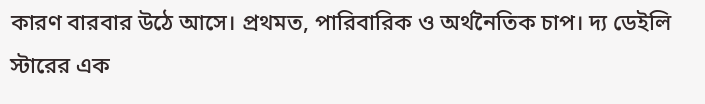কারণ বারবার উঠে আসে। প্রথমত, পারিবারিক ও অর্থনৈতিক চাপ। দ্য ডেইলি স্টারের এক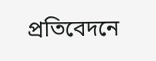প্রতিবেদনে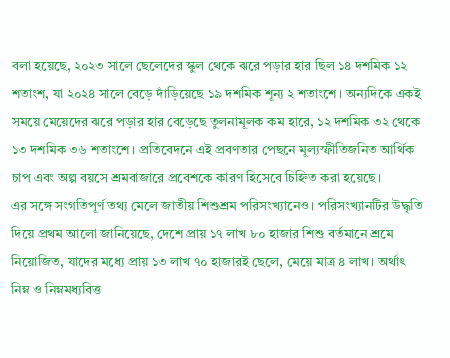বলা হয়েছে, ২০২৩ সালে ছেলেদের স্কুল থেকে ঝরে পড়ার হার ছিল ১৪ দশমিক ১২ শতাংশ, যা ২০২৪ সালে বেড়ে দাঁড়িয়েছে ১৯ দশমিক শূন্য ২ শতাংশে। অন্যদিকে একই সময়ে মেয়েদের ঝরে পড়ার হার বেড়েছে তুলনামূলক কম হারে, ১২ দশমিক ৩২ থেকে ১৩ দশমিক ৩৬ শতাংশে। প্রতিবেদনে এই প্রবণতার পেছনে মূল্যস্ফীতিজনিত আর্থিক চাপ এবং অল্প বয়সে শ্রমবাজারে প্রবেশকে কারণ হিসেবে চিহ্নিত করা হয়েছে।
এর সঙ্গে সংগতিপূর্ণ তথ্য মেলে জাতীয় শিশুশ্রম পরিসংখ্যানেও। পরিসংখ্যানটির উদ্ধৃতি দিয়ে প্রথম আলো জানিয়েছে, দেশে প্রায় ১৭ লাখ ৮০ হাজার শিশু বর্তমানে শ্রমে নিয়োজিত, যাদের মধ্যে প্রায় ১৩ লাখ ৭০ হাজারই ছেলে, মেয়ে মাত্র ৪ লাখ। অর্থাৎ নিম্ন ও নিম্নমধ্যবিত্ত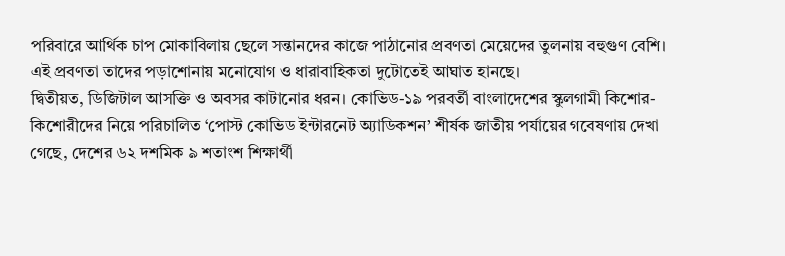পরিবারে আর্থিক চাপ মোকাবিলায় ছেলে সন্তানদের কাজে পাঠানোর প্রবণতা মেয়েদের তুলনায় বহুগুণ বেশি। এই প্রবণতা তাদের পড়াশোনায় মনোযোগ ও ধারাবাহিকতা দুটোতেই আঘাত হানছে।
দ্বিতীয়ত, ডিজিটাল আসক্তি ও অবসর কাটানোর ধরন। কোভিড-১৯ পরবর্তী বাংলাদেশের স্কুলগামী কিশোর-কিশোরীদের নিয়ে পরিচালিত ‘পোস্ট কোভিড ইন্টারনেট অ্যাডিকশন’ শীর্ষক জাতীয় পর্যায়ের গবেষণায় দেখা গেছে, দেশের ৬২ দশমিক ৯ শতাংশ শিক্ষার্থী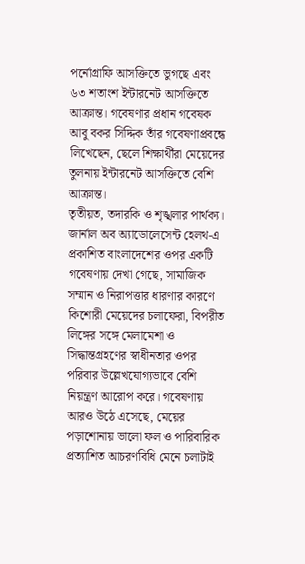পর্নোগ্রাফি আসক্তিতে ভুগছে এবং ৬৩ শতাংশ ইন্টারনেট আসক্তিতে আক্রান্ত। গবেষণার প্রধান গবেষক আবু বকর সিদ্দিক তাঁর গবেষণাপ্রবন্ধে লিখেছেন, ছেলে শিক্ষার্থীরা মেয়েদের তুলনায় ইন্টারনেট আসক্তিতে বেশি আক্রান্ত।
তৃতীয়ত, তদারকি ও শৃঙ্খলার পার্থক্য। জার্নাল অব অ্যাডোলেসেন্ট হেলথ-এ প্রকাশিত বাংলাদেশের ওপর একটি গবেষণায় দেখা গেছে, সামাজিক সম্মান ও নিরাপত্তার ধারণার কারণে কিশোরী মেয়েদের চলাফেরা, বিপরীত লিঙ্গের সঙ্গে মেলামেশা ও সিদ্ধান্তগ্রহণের স্বাধীনতার ওপর পরিবার উল্লেখযোগ্যভাবে বেশি নিয়ন্ত্রণ আরোপ করে। গবেষণায় আরও উঠে এসেছে, মেয়ের পড়াশোনায় ভালো ফল ও পারিবারিক প্রত্যাশিত আচরণবিধি মেনে চলাটাই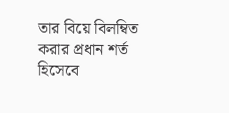তার বিয়ে বিলম্বিত করার প্রধান শর্ত হিসেবে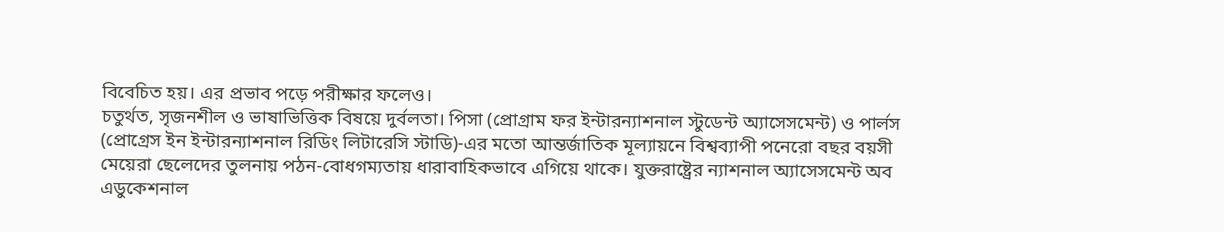বিবেচিত হয়। এর প্রভাব পড়ে পরীক্ষার ফলেও।
চতুর্থত, সৃজনশীল ও ভাষাভিত্তিক বিষয়ে দুর্বলতা। পিসা (প্রোগ্রাম ফর ইন্টারন্যাশনাল স্টুডেন্ট অ্যাসেসমেন্ট) ও পার্লস (প্রোগ্রেস ইন ইন্টারন্যাশনাল রিডিং লিটারেসি স্টাডি)-এর মতো আন্তর্জাতিক মূল্যায়নে বিশ্বব্যাপী পনেরো বছর বয়সী মেয়েরা ছেলেদের তুলনায় পঠন-বোধগম্যতায় ধারাবাহিকভাবে এগিয়ে থাকে। যুক্তরাষ্ট্রের ন্যাশনাল অ্যাসেসমেন্ট অব এডুকেশনাল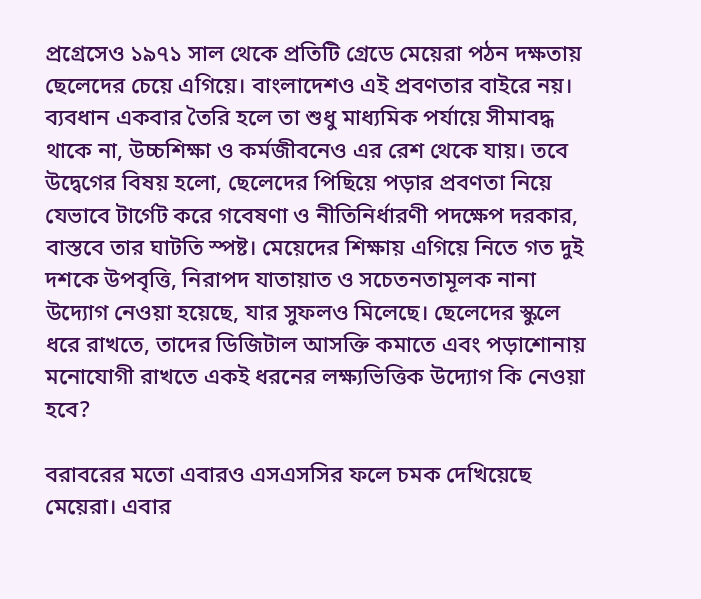প্রগ্রেসেও ১৯৭১ সাল থেকে প্রতিটি গ্রেডে মেয়েরা পঠন দক্ষতায় ছেলেদের চেয়ে এগিয়ে। বাংলাদেশও এই প্রবণতার বাইরে নয়।
ব্যবধান একবার তৈরি হলে তা শুধু মাধ্যমিক পর্যায়ে সীমাবদ্ধ থাকে না, উচ্চশিক্ষা ও কর্মজীবনেও এর রেশ থেকে যায়। তবে উদ্বেগের বিষয় হলো, ছেলেদের পিছিয়ে পড়ার প্রবণতা নিয়ে যেভাবে টার্গেট করে গবেষণা ও নীতিনির্ধারণী পদক্ষেপ দরকার, বাস্তবে তার ঘাটতি স্পষ্ট। মেয়েদের শিক্ষায় এগিয়ে নিতে গত দুই দশকে উপবৃত্তি, নিরাপদ যাতায়াত ও সচেতনতামূলক নানা উদ্যোগ নেওয়া হয়েছে, যার সুফলও মিলেছে। ছেলেদের স্কুলে ধরে রাখতে, তাদের ডিজিটাল আসক্তি কমাতে এবং পড়াশোনায় মনোযোগী রাখতে একই ধরনের লক্ষ্যভিত্তিক উদ্যোগ কি নেওয়া হবে?

বরাবরের মতো এবারও এসএসসির ফলে চমক দেখিয়েছে মেয়েরা। এবার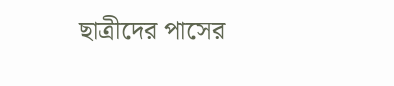ছাত্রীদের পাসের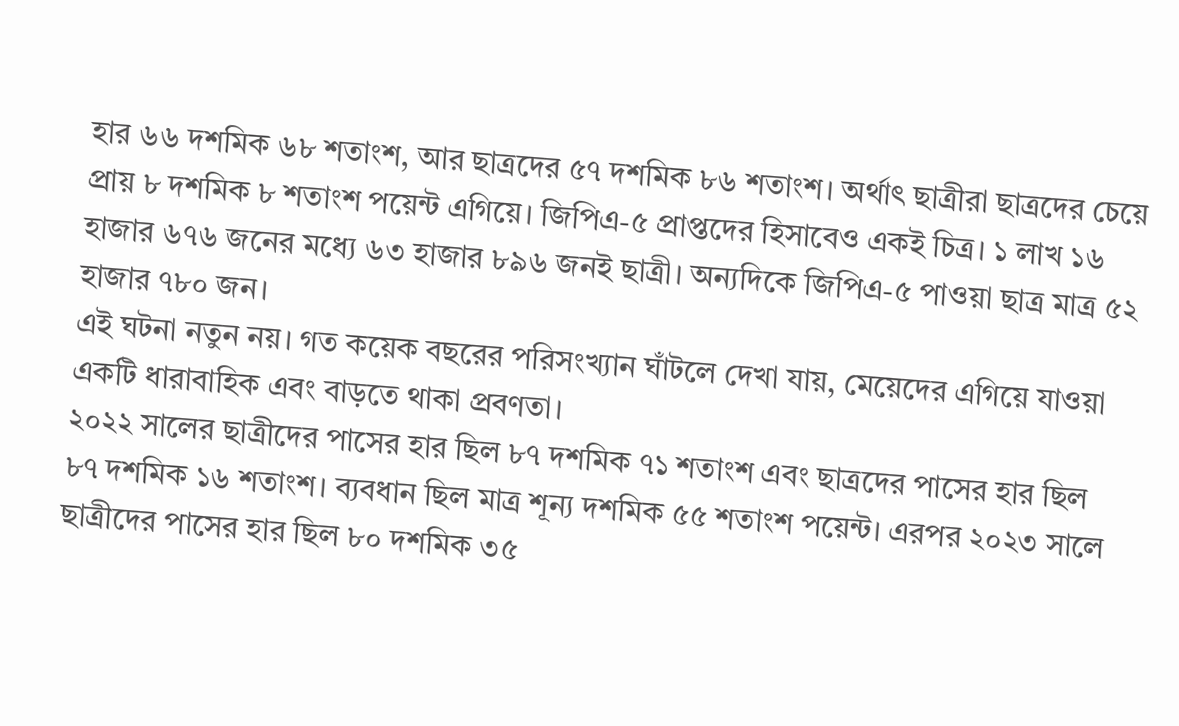হার ৬৬ দশমিক ৬৮ শতাংশ, আর ছাত্রদের ৫৭ দশমিক ৮৬ শতাংশ। অর্থাৎ ছাত্রীরা ছাত্রদের চেয়ে প্রায় ৮ দশমিক ৮ শতাংশ পয়েন্ট এগিয়ে। জিপিএ-৫ প্রাপ্তদের হিসাবেও একই চিত্র। ১ লাখ ১৬ হাজার ৬৭৬ জনের মধ্যে ৬৩ হাজার ৮৯৬ জনই ছাত্রী। অন্যদিকে জিপিএ-৫ পাওয়া ছাত্র মাত্র ৫২ হাজার ৭৮০ জন।
এই ঘটনা নতুন নয়। গত কয়েক বছরের পরিসংখ্যান ঘাঁটলে দেখা যায়, মেয়েদের এগিয়ে যাওয়া একটি ধারাবাহিক এবং বাড়তে থাকা প্রবণতা।
২০২২ সালের ছাত্রীদের পাসের হার ছিল ৮৭ দশমিক ৭১ শতাংশ এবং ছাত্রদের পাসের হার ছিল ৮৭ দশমিক ১৬ শতাংশ। ব্যবধান ছিল মাত্র শূন্য দশমিক ৫৫ শতাংশ পয়েন্ট। এরপর ২০২৩ সালে ছাত্রীদের পাসের হার ছিল ৮০ দশমিক ৩৫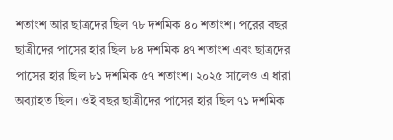শতাংশ আর ছাত্রদের ছিল ৭৮ দশমিক ৪০ শতাংশ। পরের বছর ছাত্রীদের পাসের হার ছিল ৮৪ দশমিক ৪৭ শতাংশ এবং ছাত্রদের পাসের হার ছিল ৮১ দশমিক ৫৭ শতাংশ। ২০২৫ সালেও এ ধারা অব্যাহত ছিল। ওই বছর ছাত্রীদের পাসের হার ছিল ৭১ দশমিক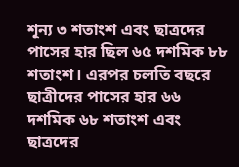শূন্য ৩ শতাংশ এবং ছাত্রদের পাসের হার ছিল ৬৫ দশমিক ৮৮ শতাংশ। এরপর চলতি বছরে ছাত্রীদের পাসের হার ৬৬ দশমিক ৬৮ শতাংশ এবং ছাত্রদের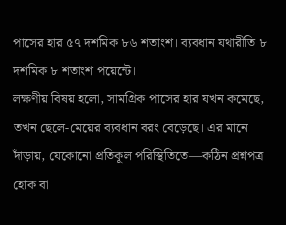পাসের হার ৫৭ দশমিক ৮৬ শতাংশ। ব্যবধান যথারীতি ৮ দশমিক ৮ শতাংশ পয়েন্টে।
লক্ষণীয় বিষয় হলো, সামগ্রিক পাসের হার যখন কমেছে, তখন ছেলে-মেয়ের ব্যবধান বরং বেড়েছে। এর মানে দাঁড়ায়, যেকোনো প্রতিকূল পরিস্থিতিতে—কঠিন প্রশ্নপত্র হোক বা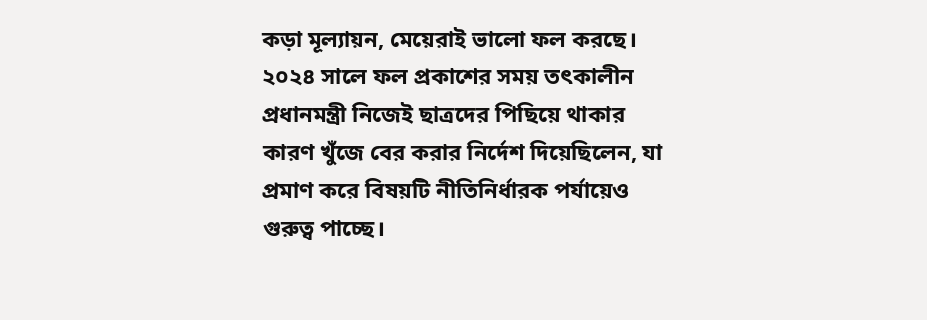কড়া মূল্যায়ন, মেয়েরাই ভালো ফল করছে। ২০২৪ সালে ফল প্রকাশের সময় তৎকালীন প্রধানমন্ত্রী নিজেই ছাত্রদের পিছিয়ে থাকার কারণ খুঁজে বের করার নির্দেশ দিয়েছিলেন, যা প্রমাণ করে বিষয়টি নীতিনির্ধারক পর্যায়েও গুরুত্ব পাচ্ছে।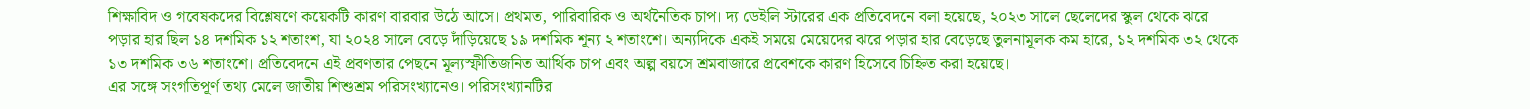শিক্ষাবিদ ও গবেষকদের বিশ্লেষণে কয়েকটি কারণ বারবার উঠে আসে। প্রথমত, পারিবারিক ও অর্থনৈতিক চাপ। দ্য ডেইলি স্টারের এক প্রতিবেদনে বলা হয়েছে, ২০২৩ সালে ছেলেদের স্কুল থেকে ঝরে পড়ার হার ছিল ১৪ দশমিক ১২ শতাংশ, যা ২০২৪ সালে বেড়ে দাঁড়িয়েছে ১৯ দশমিক শূন্য ২ শতাংশে। অন্যদিকে একই সময়ে মেয়েদের ঝরে পড়ার হার বেড়েছে তুলনামূলক কম হারে, ১২ দশমিক ৩২ থেকে ১৩ দশমিক ৩৬ শতাংশে। প্রতিবেদনে এই প্রবণতার পেছনে মূল্যস্ফীতিজনিত আর্থিক চাপ এবং অল্প বয়সে শ্রমবাজারে প্রবেশকে কারণ হিসেবে চিহ্নিত করা হয়েছে।
এর সঙ্গে সংগতিপূর্ণ তথ্য মেলে জাতীয় শিশুশ্রম পরিসংখ্যানেও। পরিসংখ্যানটির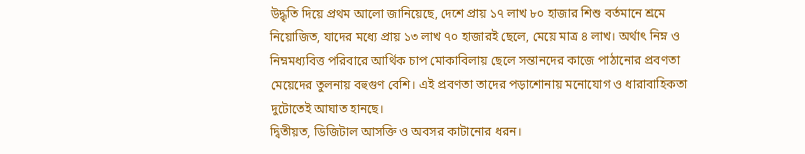উদ্ধৃতি দিয়ে প্রথম আলো জানিয়েছে, দেশে প্রায় ১৭ লাখ ৮০ হাজার শিশু বর্তমানে শ্রমে নিয়োজিত, যাদের মধ্যে প্রায় ১৩ লাখ ৭০ হাজারই ছেলে, মেয়ে মাত্র ৪ লাখ। অর্থাৎ নিম্ন ও নিম্নমধ্যবিত্ত পরিবারে আর্থিক চাপ মোকাবিলায় ছেলে সন্তানদের কাজে পাঠানোর প্রবণতা মেয়েদের তুলনায় বহুগুণ বেশি। এই প্রবণতা তাদের পড়াশোনায় মনোযোগ ও ধারাবাহিকতা দুটোতেই আঘাত হানছে।
দ্বিতীয়ত, ডিজিটাল আসক্তি ও অবসর কাটানোর ধরন।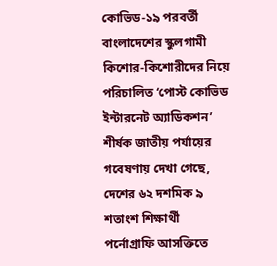কোভিড-১৯ পরবর্তী বাংলাদেশের স্কুলগামী কিশোর-কিশোরীদের নিয়ে পরিচালিত ‘পোস্ট কোভিড ইন্টারনেট অ্যাডিকশন’ শীর্ষক জাতীয় পর্যায়ের গবেষণায় দেখা গেছে, দেশের ৬২ দশমিক ৯ শতাংশ শিক্ষার্থী পর্নোগ্রাফি আসক্তিতে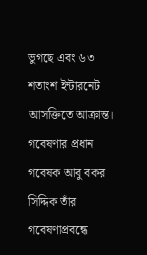ভুগছে এবং ৬৩ শতাংশ ইন্টারনেট আসক্তিতে আক্রান্ত। গবেষণার প্রধান গবেষক আবু বকর সিদ্দিক তাঁর গবেষণাপ্রবন্ধে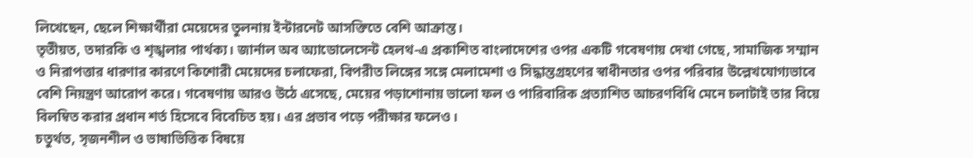লিখেছেন, ছেলে শিক্ষার্থীরা মেয়েদের তুলনায় ইন্টারনেট আসক্তিতে বেশি আক্রান্ত।
তৃতীয়ত, তদারকি ও শৃঙ্খলার পার্থক্য। জার্নাল অব অ্যাডোলেসেন্ট হেলথ-এ প্রকাশিত বাংলাদেশের ওপর একটি গবেষণায় দেখা গেছে, সামাজিক সম্মান ও নিরাপত্তার ধারণার কারণে কিশোরী মেয়েদের চলাফেরা, বিপরীত লিঙ্গের সঙ্গে মেলামেশা ও সিদ্ধান্তগ্রহণের স্বাধীনতার ওপর পরিবার উল্লেখযোগ্যভাবে বেশি নিয়ন্ত্রণ আরোপ করে। গবেষণায় আরও উঠে এসেছে, মেয়ের পড়াশোনায় ভালো ফল ও পারিবারিক প্রত্যাশিত আচরণবিধি মেনে চলাটাই তার বিয়ে বিলম্বিত করার প্রধান শর্ত হিসেবে বিবেচিত হয়। এর প্রভাব পড়ে পরীক্ষার ফলেও।
চতুর্থত, সৃজনশীল ও ভাষাভিত্তিক বিষয়ে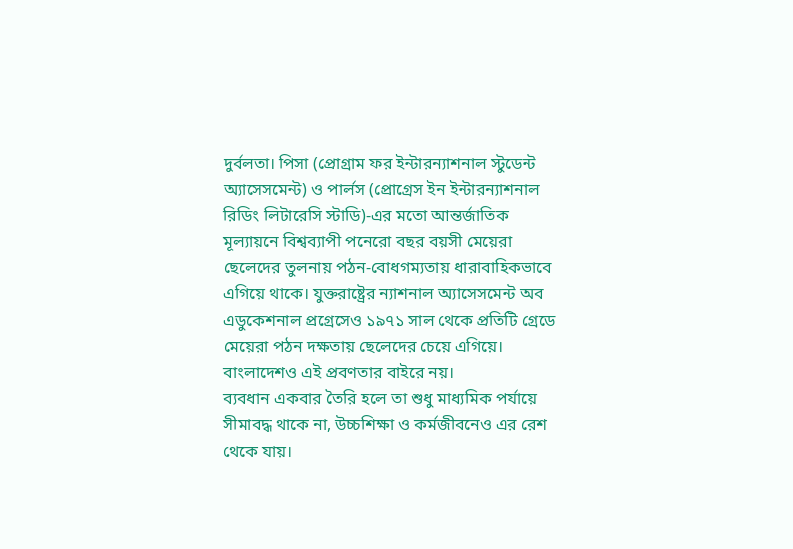দুর্বলতা। পিসা (প্রোগ্রাম ফর ইন্টারন্যাশনাল স্টুডেন্ট অ্যাসেসমেন্ট) ও পার্লস (প্রোগ্রেস ইন ইন্টারন্যাশনাল রিডিং লিটারেসি স্টাডি)-এর মতো আন্তর্জাতিক মূল্যায়নে বিশ্বব্যাপী পনেরো বছর বয়সী মেয়েরা ছেলেদের তুলনায় পঠন-বোধগম্যতায় ধারাবাহিকভাবে এগিয়ে থাকে। যুক্তরাষ্ট্রের ন্যাশনাল অ্যাসেসমেন্ট অব এডুকেশনাল প্রগ্রেসেও ১৯৭১ সাল থেকে প্রতিটি গ্রেডে মেয়েরা পঠন দক্ষতায় ছেলেদের চেয়ে এগিয়ে। বাংলাদেশও এই প্রবণতার বাইরে নয়।
ব্যবধান একবার তৈরি হলে তা শুধু মাধ্যমিক পর্যায়ে সীমাবদ্ধ থাকে না, উচ্চশিক্ষা ও কর্মজীবনেও এর রেশ থেকে যায়।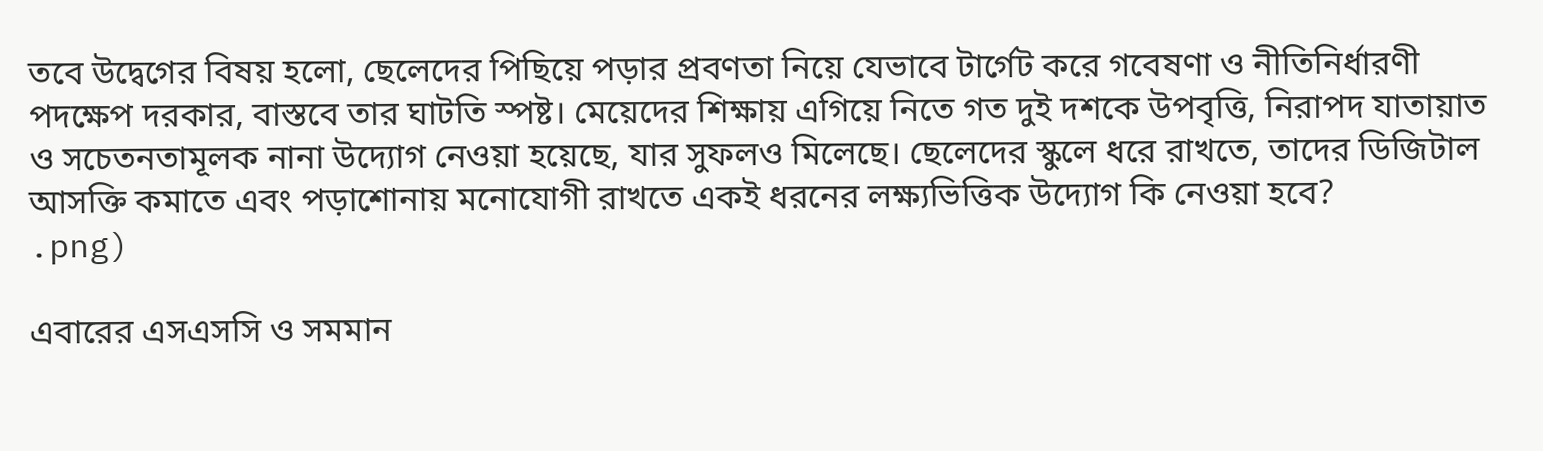তবে উদ্বেগের বিষয় হলো, ছেলেদের পিছিয়ে পড়ার প্রবণতা নিয়ে যেভাবে টার্গেট করে গবেষণা ও নীতিনির্ধারণী পদক্ষেপ দরকার, বাস্তবে তার ঘাটতি স্পষ্ট। মেয়েদের শিক্ষায় এগিয়ে নিতে গত দুই দশকে উপবৃত্তি, নিরাপদ যাতায়াত ও সচেতনতামূলক নানা উদ্যোগ নেওয়া হয়েছে, যার সুফলও মিলেছে। ছেলেদের স্কুলে ধরে রাখতে, তাদের ডিজিটাল আসক্তি কমাতে এবং পড়াশোনায় মনোযোগী রাখতে একই ধরনের লক্ষ্যভিত্তিক উদ্যোগ কি নেওয়া হবে?
.png)

এবারের এসএসসি ও সমমান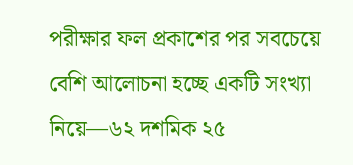পরীক্ষার ফল প্রকাশের পর সবচেয়ে বেশি আলোচনা হচ্ছে একটি সংখ্যা নিয়ে—৬২ দশমিক ২৫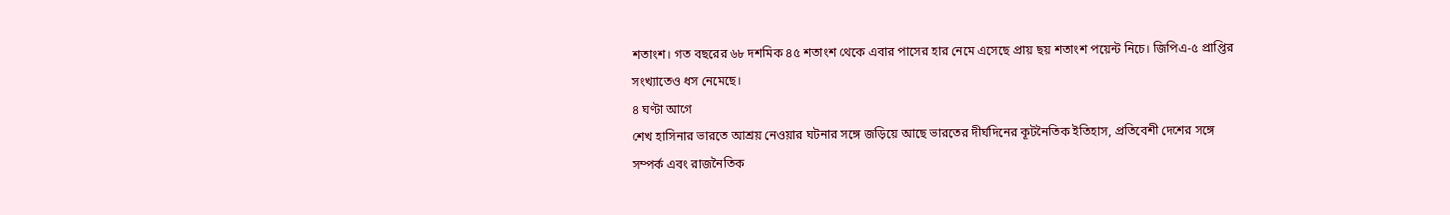শতাংশ। গত বছরের ৬৮ দশমিক ৪৫ শতাংশ থেকে এবার পাসের হার নেমে এসেছে প্রায় ছয় শতাংশ পয়েন্ট নিচে। জিপিএ-৫ প্রাপ্তির সংখ্যাতেও ধস নেমেছে।
৪ ঘণ্টা আগে
শেখ হাসিনার ভারতে আশ্রয় নেওয়ার ঘটনার সঙ্গে জড়িয়ে আছে ভারতের দীর্ঘদিনের কূটনৈতিক ইতিহাস, প্রতিবেশী দেশের সঙ্গে সম্পর্ক এবং রাজনৈতিক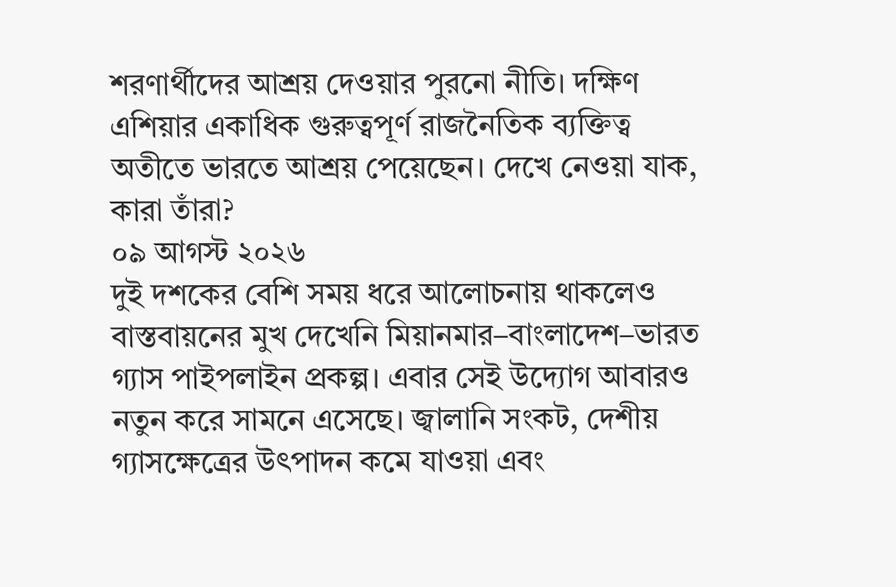শরণার্থীদের আশ্রয় দেওয়ার পুরনো নীতি। দক্ষিণ এশিয়ার একাধিক গুরুত্বপূর্ণ রাজনৈতিক ব্যক্তিত্ব অতীতে ভারতে আশ্রয় পেয়েছেন। দেখে নেওয়া যাক, কারা তাঁরা?
০৯ আগস্ট ২০২৬
দুই দশকের বেশি সময় ধরে আলোচনায় থাকলেও বাস্তবায়নের মুখ দেখেনি মিয়ানমার–বাংলাদেশ–ভারত গ্যাস পাইপলাইন প্রকল্প। এবার সেই উদ্যোগ আবারও নতুন করে সামনে এসেছে। জ্বালানি সংকট, দেশীয় গ্যাসক্ষেত্রের উৎপাদন কমে যাওয়া এবং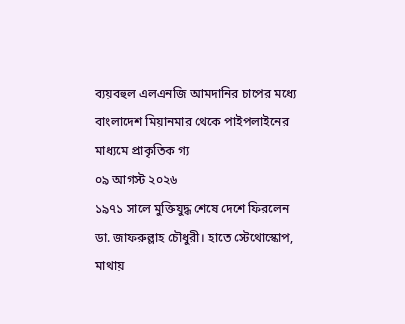ব্যয়বহুল এলএনজি আমদানির চাপের মধ্যে বাংলাদেশ মিয়ানমার থেকে পাইপলাইনের মাধ্যমে প্রাকৃতিক গ্য
০৯ আগস্ট ২০২৬
১৯৭১ সালে মুক্তিযুদ্ধ শেষে দেশে ফিরলেন ডা. জাফরুল্লাহ চৌধুরী। হাতে স্টেথোস্কোপ, মাথায়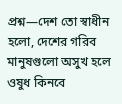প্রশ্ন—দেশ তো স্বাধীন হলো, দেশের গরিব মানুষগুলো অসুখ হলে ওষুধ কিনবে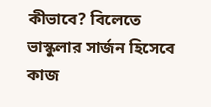কীভাবে? বিলেতে ভাস্কুলার সার্জন হিসেবে কাজ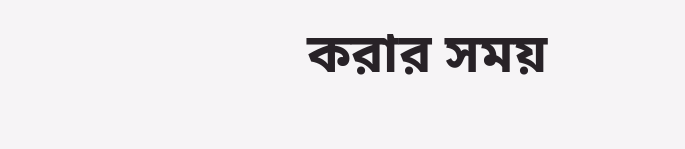করার সময়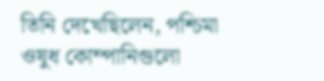তিনি দেখেছিলেন, পশ্চিমা ওষুধ কোম্পানিগুলো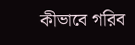কীভাবে গরিব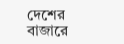দেশের বাজারে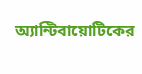অ্যান্টিবায়োটিকের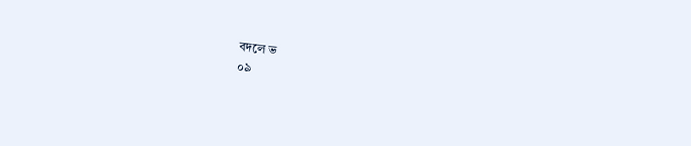বদলে ভ
০৯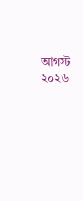আগস্ট ২০২৬